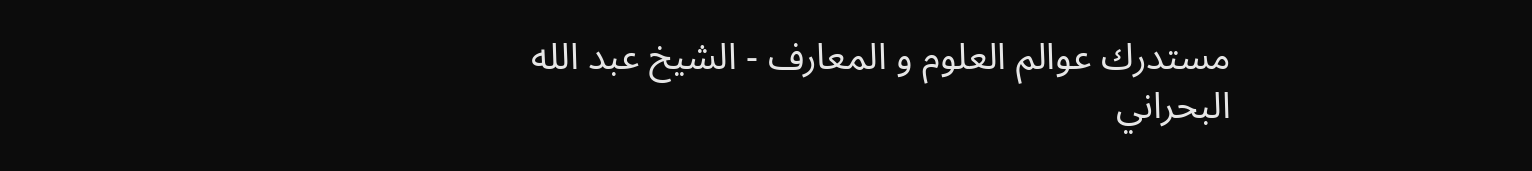مستدرك عوالم العلوم و المعارف - الشيخ عبد الله البحراني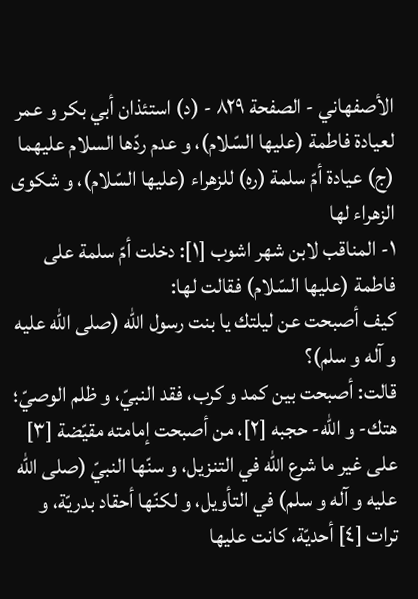الأصفهاني - الصفحة ٨٢٩ - (د) استئذان أبي بكر و عمر لعيادة فاطمة (عليها السّلام)، و عدم ردّها السلام عليهما
(ج) عيادة أمّ سلمة (ره) للزهراء (عليها السّلام)، و شكوى الزهراء لها
١- المناقب لابن شهر اشوب [١]: دخلت أمّ سلمة على فاطمة (عليها السّلام) فقالت لها:
كيف أصبحت عن ليلتك يا بنت رسول اللّه (صلى اللّه عليه و آله و سلم)؟
قالت: أصبحت بين كمد و كرب، فقد النبيّ، و ظلم الوصيّ؛
هتك- و اللّه- حجبه [٢]، من أصبحت إمامته مقيّضة [٣] على غير ما شرع اللّه في التنزيل، و سنّها النبيّ (صلى اللّه عليه و آله و سلم) في التأويل، و لكنّها أحقاد بدريّة، و ترات [٤] أحديّة، كانت عليها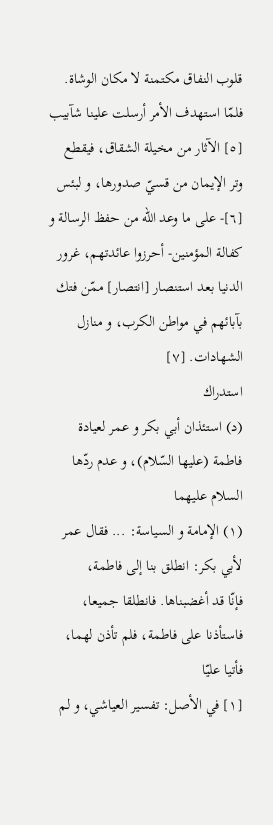قلوب النفاق مكتمنة لا مكان الوشاة.
فلمّا استهدف الأمر أرسلت علينا شآبيب [٥] الآثار من مخيلة الشقاق، فيقطع وتر الإيمان من قسيّ صدورها، و لبئس [٦]- على ما وعد اللّه من حفظ الرسالة و كفالة المؤمنين- أحرزوا عائدتهم، غرور الدنيا بعد استنصار [انتصار] ممّن فتك بآبائهم في مواطن الكرب، و منازل الشهادات. [٧]
استدراك
(د) استئذان أبي بكر و عمر لعيادة فاطمة (عليها السّلام)، و عدم ردّها السلام عليهما
(١) الإمامة و السياسة: ... فقال عمر لأبي بكر: انطلق بنا إلى فاطمة،
فإنّا قد أغضبناها. فانطلقا جميعا، فاستأذنا على فاطمة، فلم تأذن لهما، فأتيا عليّا
[١] في الأصل: تفسير العياشي، و لم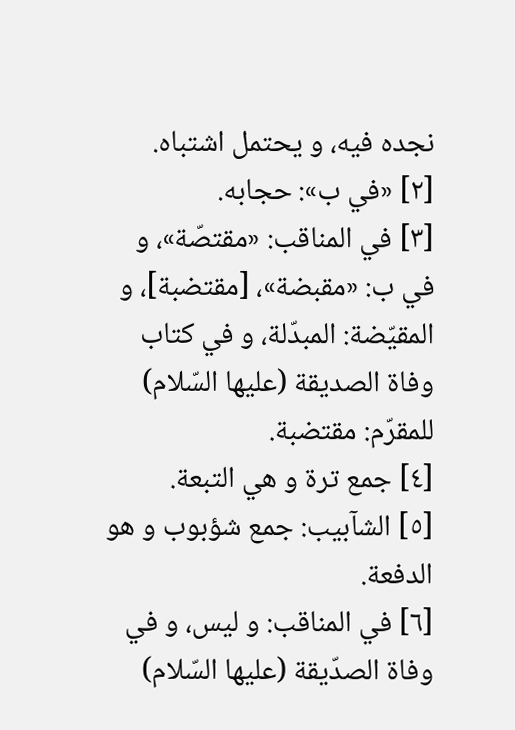نجده فيه، و يحتمل اشتباه.
[٢] «في ب»: حجابه.
[٣] في المناقب: «مقتصّة»، و في ب: «مقبضة»، [مقتضبة]، و المقيّضة: المبدّلة، و في كتاب وفاة الصديقة (عليها السّلام) للمقرّم: مقتضبة.
[٤] جمع ترة و هي التبعة.
[٥] الشآبيب: جمع شؤبوب و هو الدفعة.
[٦] في المناقب: و ليس، و في وفاة الصدّيقة (عليها السّلام)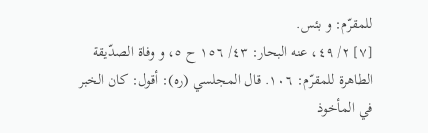للمقرّم: و بئس.
[٧] ٢/ ٤٩، عنه البحار: ٤٣/ ١٥٦ ح ٥، و وفاة الصدّيقة الطاهرة للمقرّم: ١٠٦. قال المجلسي (ره): أقول: كان الخبر في المأخوذ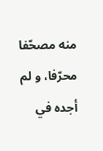منه مصحّفا محرّفا، و لم أجده في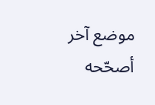موضع آخر أصحّحه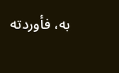به، فأوردته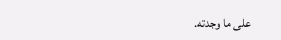على ما وجدته.